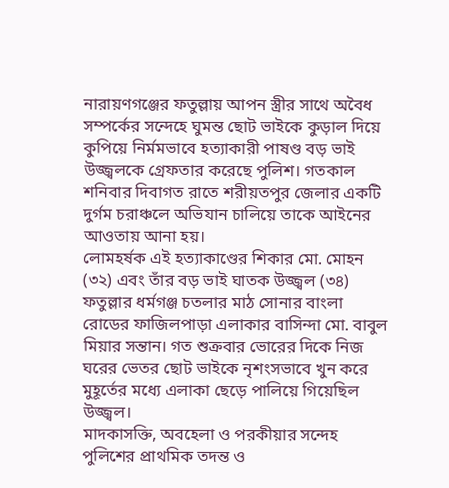নারায়ণগঞ্জের ফতুল্লায় আপন স্ত্রীর সাথে অবৈধ সম্পর্কের সন্দেহে ঘুমন্ত ছোট ভাইকে কুড়াল দিয়ে কুপিয়ে নির্মমভাবে হত্যাকারী পাষণ্ড বড় ভাই উজ্জ্বলকে গ্রেফতার করেছে পুলিশ। গতকাল শনিবার দিবাগত রাতে শরীয়তপুর জেলার একটি দুর্গম চরাঞ্চলে অভিযান চালিয়ে তাকে আইনের আওতায় আনা হয়।
লোমহর্ষক এই হত্যাকাণ্ডের শিকার মো. মোহন (৩২) এবং তাঁর বড় ভাই ঘাতক উজ্জ্বল (৩৪) ফতুল্লার ধর্মগঞ্জ চতলার মাঠ সোনার বাংলা রোডের ফাজিলপাড়া এলাকার বাসিন্দা মো. বাবুল মিয়ার সন্তান। গত শুক্রবার ভোরের দিকে নিজ ঘরের ভেতর ছোট ভাইকে নৃশংসভাবে খুন করে মুহূর্তের মধ্যে এলাকা ছেড়ে পালিয়ে গিয়েছিল উজ্জ্বল।
মাদকাসক্তি, অবহেলা ও পরকীয়ার সন্দেহ
পুলিশের প্রাথমিক তদন্ত ও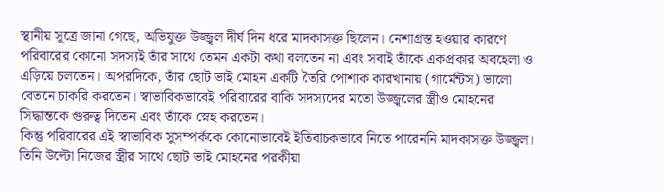স্থানীয় সূত্রে জানা গেছে, অভিযুক্ত উজ্জ্বল দীর্ঘ দিন ধরে মাদকাসক্ত ছিলেন। নেশাগ্রস্ত হওয়ার কারণে পরিবারের কোনো সদস্যই তাঁর সাথে তেমন একটা কথা বলতেন না এবং সবাই তাঁকে একপ্রকার অবহেলা ও এড়িয়ে চলতেন। অপরদিকে, তাঁর ছোট ভাই মোহন একটি তৈরি পোশাক কারখানায় (গার্মেন্টস) ভালো বেতনে চাকরি করতেন। স্বাভাবিকভাবেই পরিবারের বাকি সদস্যদের মতো উজ্জ্বলের স্ত্রীও মোহনের সিদ্ধান্তকে গুরুত্ব দিতেন এবং তাঁকে স্নেহ করতেন।
কিন্তু পরিবারের এই স্বাভাবিক সুসম্পর্ককে কোনোভাবেই ইতিবাচকভাবে নিতে পারেননি মাদকাসক্ত উজ্জ্বল। তিনি উল্টো নিজের স্ত্রীর সাথে ছোট ভাই মোহনের পরকীয়া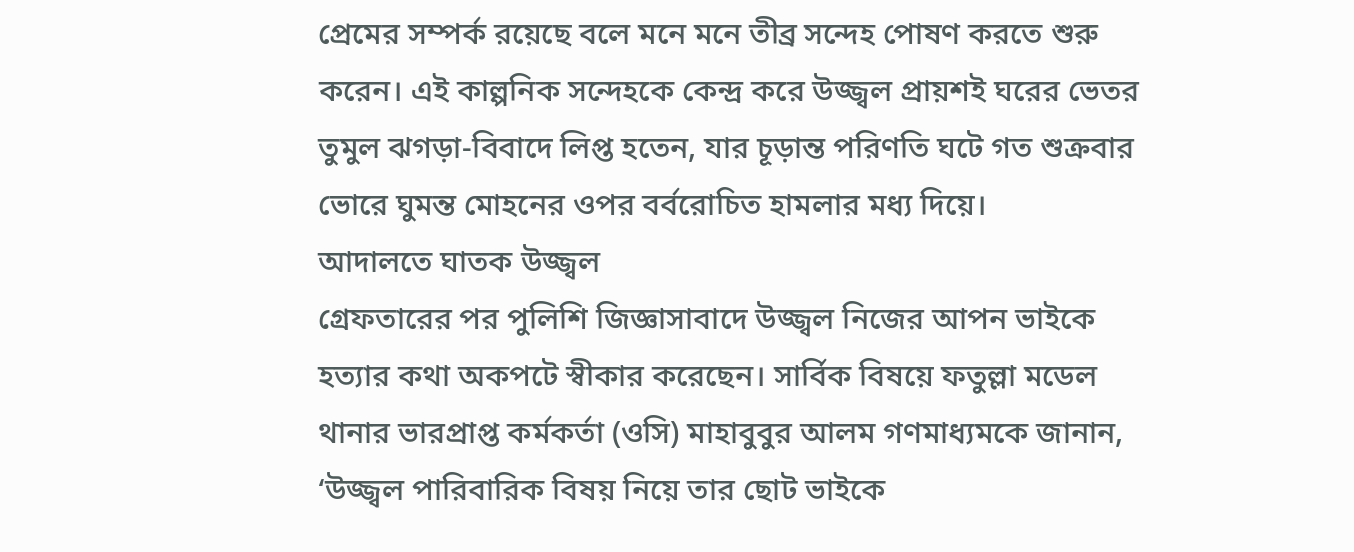প্রেমের সম্পর্ক রয়েছে বলে মনে মনে তীব্র সন্দেহ পোষণ করতে শুরু করেন। এই কাল্পনিক সন্দেহকে কেন্দ্র করে উজ্জ্বল প্রায়শই ঘরের ভেতর তুমুল ঝগড়া-বিবাদে লিপ্ত হতেন, যার চূড়ান্ত পরিণতি ঘটে গত শুক্রবার ভোরে ঘুমন্ত মোহনের ওপর বর্বরোচিত হামলার মধ্য দিয়ে।
আদালতে ঘাতক উজ্জ্বল
গ্রেফতারের পর পুলিশি জিজ্ঞাসাবাদে উজ্জ্বল নিজের আপন ভাইকে হত্যার কথা অকপটে স্বীকার করেছেন। সার্বিক বিষয়ে ফতুল্লা মডেল থানার ভারপ্রাপ্ত কর্মকর্তা (ওসি) মাহাবুবুর আলম গণমাধ্যমকে জানান, ‘উজ্জ্বল পারিবারিক বিষয় নিয়ে তার ছোট ভাইকে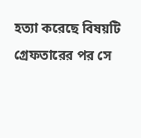হত্যা করেছে বিষয়টি গ্রেফতারের পর সে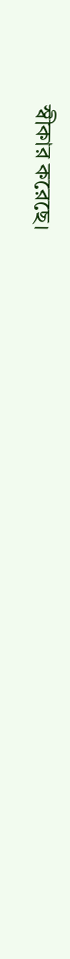স্বীকার করেছে।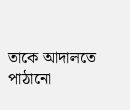তাকে আদালতে পাঠানো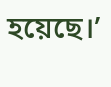হয়েছে।’